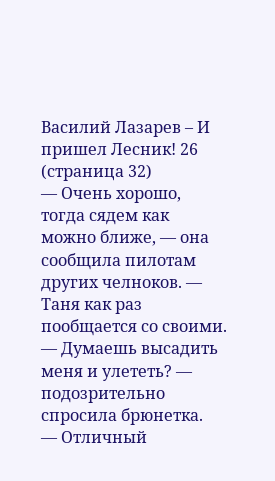Василий Лазарев – И пришел Лесник! 26 (страница 32)
— Очень хорошо, тогда сядем как можно ближе, — она сообщила пилотам других челноков. — Таня как раз пообщается со своими.
— Думаешь высадить меня и улететь? — подозрительно спросила брюнетка.
— Отличный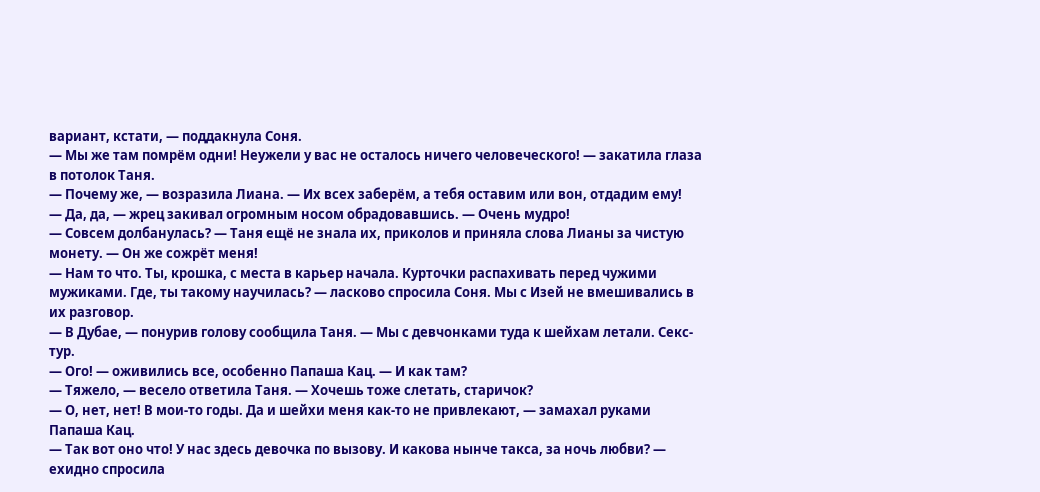вариант, кстати, — поддакнула Соня.
— Мы же там помрём одни! Неужели у вас не осталось ничего человеческого! — закатила глаза в потолок Таня.
— Почему же, — возразила Лиана. — Их всех заберём, а тебя оставим или вон, отдадим ему!
— Да, да, — жрец закивал огромным носом обрадовавшись. — Очень мудро!
— Совсем долбанулась? — Таня ещё не знала их, приколов и приняла слова Лианы за чистую монету. — Он же сожрёт меня!
— Нам то что. Ты, крошка, с места в карьер начала. Курточки распахивать перед чужими мужиками. Где, ты такому научилась? — ласково спросила Соня. Мы с Изей не вмешивались в их разговор.
— В Дубае, — понурив голову сообщила Таня. — Мы с девчонками туда к шейхам летали. Секс-тур.
— Ого! — оживились все, особенно Папаша Кац. — И как там?
— Тяжело, — весело ответила Таня. — Хочешь тоже слетать, старичок?
— О, нет, нет! В мои-то годы. Да и шейхи меня как-то не привлекают, — замахал руками Папаша Кац.
— Так вот оно что! У нас здесь девочка по вызову. И какова нынче такса, за ночь любви? — ехидно спросила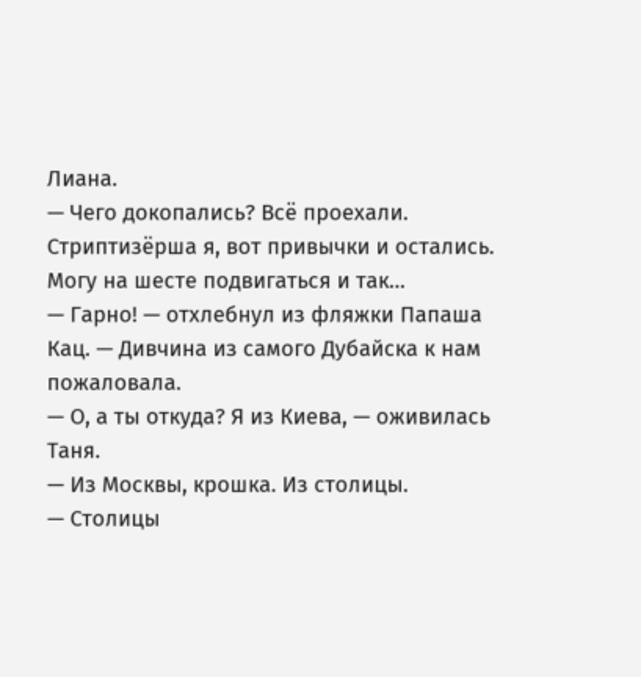Лиана.
— Чего докопались? Всё проехали. Стриптизёрша я, вот привычки и остались. Могу на шесте подвигаться и так…
— Гарно! — отхлебнул из фляжки Папаша Кац. — Дивчина из самого Дубайска к нам пожаловала.
— О, а ты откуда? Я из Киева, — оживилась Таня.
— Из Москвы, крошка. Из столицы.
— Столицы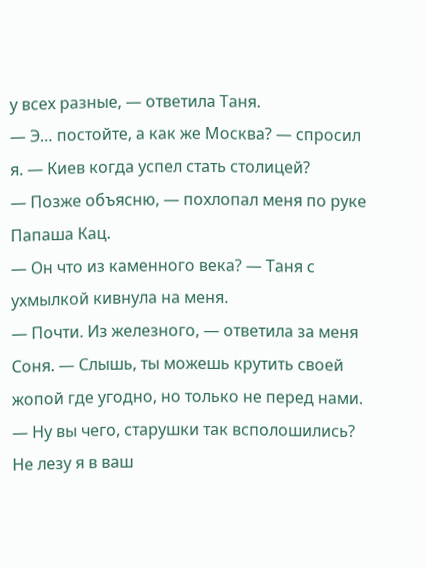у всех разные, — ответила Таня.
— Э… постойте, а как же Москва? — спросил я. — Киев когда успел стать столицей?
— Позже объясню, — похлопал меня по руке Папаша Кац.
— Он что из каменного века? — Таня с ухмылкой кивнула на меня.
— Почти. Из железного, — ответила за меня Соня. — Слышь, ты можешь крутить своей жопой где угодно, но только не перед нами.
— Ну вы чего, старушки так всполошились? Не лезу я в ваш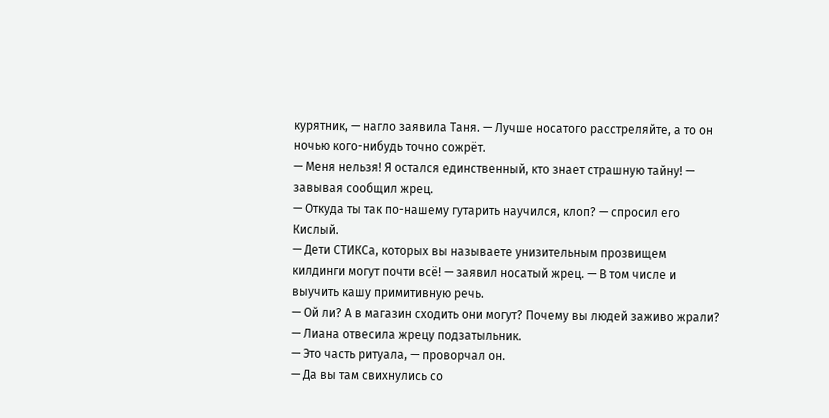курятник, — нагло заявила Таня. — Лучше носатого расстреляйте, а то он ночью кого-нибудь точно сожрёт.
— Меня нельзя! Я остался единственный, кто знает страшную тайну! — завывая сообщил жрец.
— Откуда ты так по-нашему гутарить научился, клоп? — спросил его Кислый.
— Дети СТИКСа, которых вы называете унизительным прозвищем килдинги могут почти всё! — заявил носатый жрец. — В том числе и выучить кашу примитивную речь.
— Ой ли? А в магазин сходить они могут? Почему вы людей заживо жрали? — Лиана отвесила жрецу подзатыльник.
— Это часть ритуала, — проворчал он.
— Да вы там свихнулись со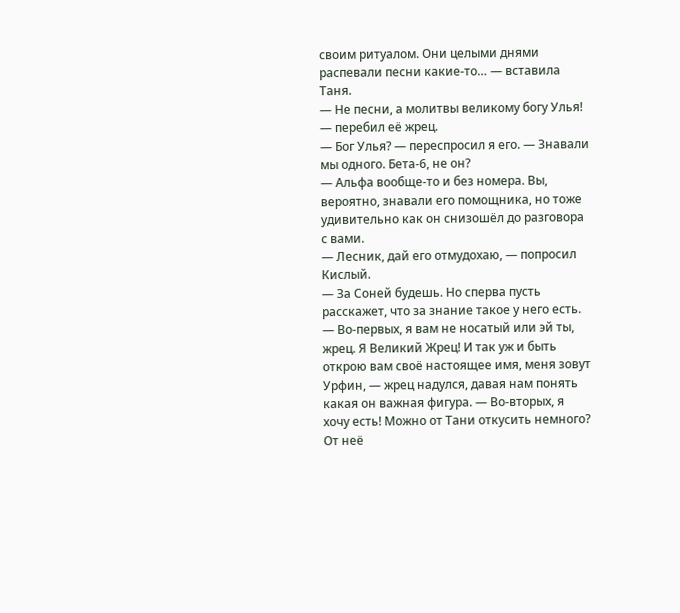своим ритуалом. Они целыми днями распевали песни какие-то… — вставила Таня.
— Не песни, а молитвы великому богу Улья! — перебил её жрец.
— Бог Улья? — переспросил я его. — Знавали мы одного. Бета-6, не он?
— Альфа вообще-то и без номера. Вы, вероятно, знавали его помощника, но тоже удивительно как он снизошёл до разговора с вами.
— Лесник, дай его отмудохаю, — попросил Кислый.
— За Соней будешь. Но сперва пусть расскажет, что за знание такое у него есть.
— Во-первых, я вам не носатый или эй ты, жрец. Я Великий Жрец! И так уж и быть открою вам своё настоящее имя, меня зовут Урфин, — жрец надулся, давая нам понять какая он важная фигура. — Во-вторых, я хочу есть! Можно от Тани откусить немного? От неё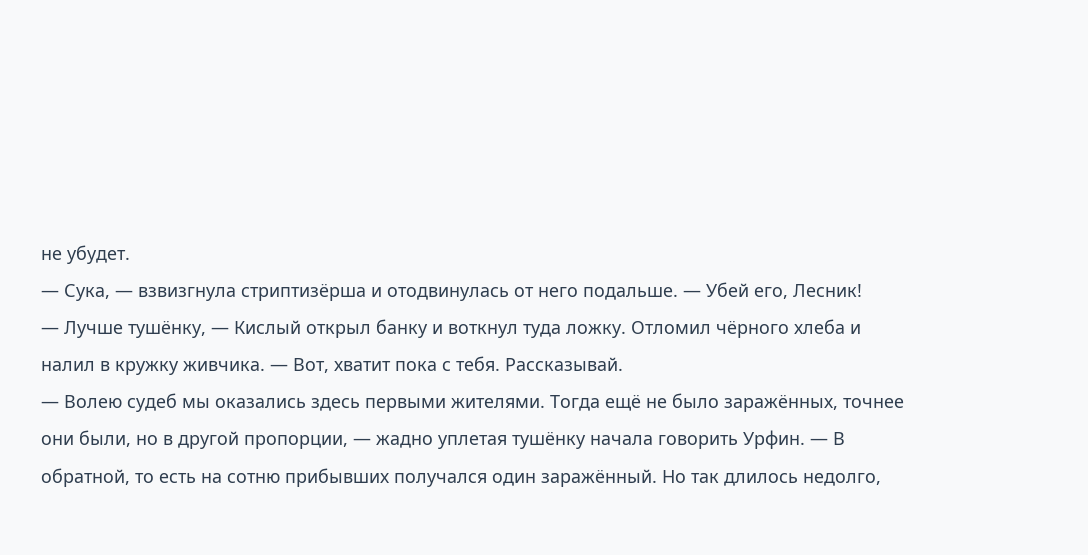не убудет.
— Сука, — взвизгнула стриптизёрша и отодвинулась от него подальше. — Убей его, Лесник!
— Лучше тушёнку, — Кислый открыл банку и воткнул туда ложку. Отломил чёрного хлеба и налил в кружку живчика. — Вот, хватит пока с тебя. Рассказывай.
— Волею судеб мы оказались здесь первыми жителями. Тогда ещё не было заражённых, точнее они были, но в другой пропорции, — жадно уплетая тушёнку начала говорить Урфин. — В обратной, то есть на сотню прибывших получался один заражённый. Но так длилось недолго,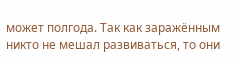может полгода. Так как заражённым никто не мешал развиваться, то они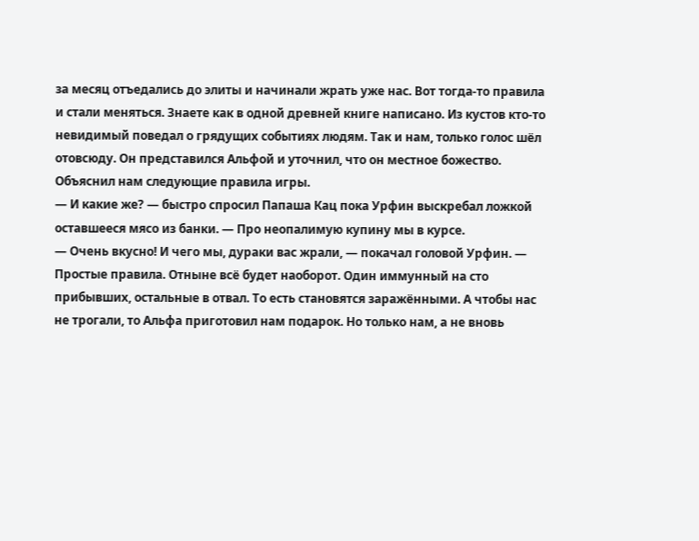за месяц отъедались до элиты и начинали жрать уже нас. Вот тогда-то правила и стали меняться. Знаете как в одной древней книге написано. Из кустов кто-то невидимый поведал о грядущих событиях людям. Так и нам, только голос шёл отовсюду. Он представился Альфой и уточнил, что он местное божество. Объяснил нам следующие правила игры.
— И какие же? — быстро спросил Папаша Кац пока Урфин выскребал ложкой оставшееся мясо из банки. — Про неопалимую купину мы в курсе.
— Очень вкусно! И чего мы, дураки вас жрали, — покачал головой Урфин. — Простые правила. Отныне всё будет наоборот. Один иммунный на сто прибывших, остальные в отвал. То есть становятся заражёнными. А чтобы нас не трогали, то Альфа приготовил нам подарок. Но только нам, а не вновь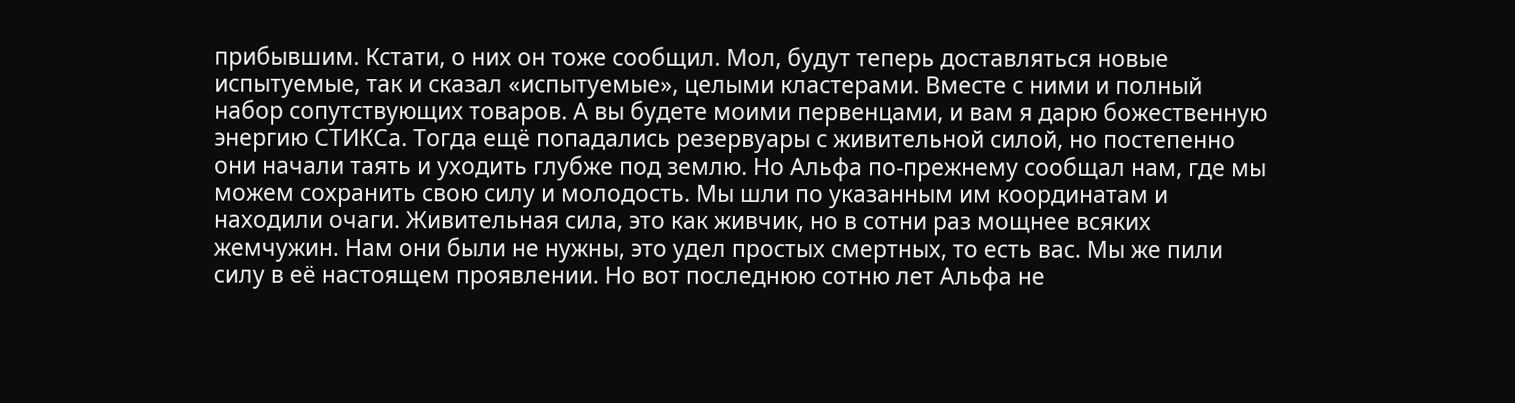прибывшим. Кстати, о них он тоже сообщил. Мол, будут теперь доставляться новые испытуемые, так и сказал «испытуемые», целыми кластерами. Вместе с ними и полный набор сопутствующих товаров. А вы будете моими первенцами, и вам я дарю божественную энергию СТИКСа. Тогда ещё попадались резервуары с живительной силой, но постепенно они начали таять и уходить глубже под землю. Но Альфа по-прежнему сообщал нам, где мы можем сохранить свою силу и молодость. Мы шли по указанным им координатам и находили очаги. Живительная сила, это как живчик, но в сотни раз мощнее всяких жемчужин. Нам они были не нужны, это удел простых смертных, то есть вас. Мы же пили силу в её настоящем проявлении. Но вот последнюю сотню лет Альфа не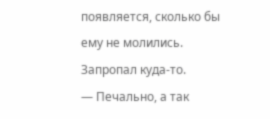появляется, сколько бы ему не молились. Запропал куда-то.
— Печально, а так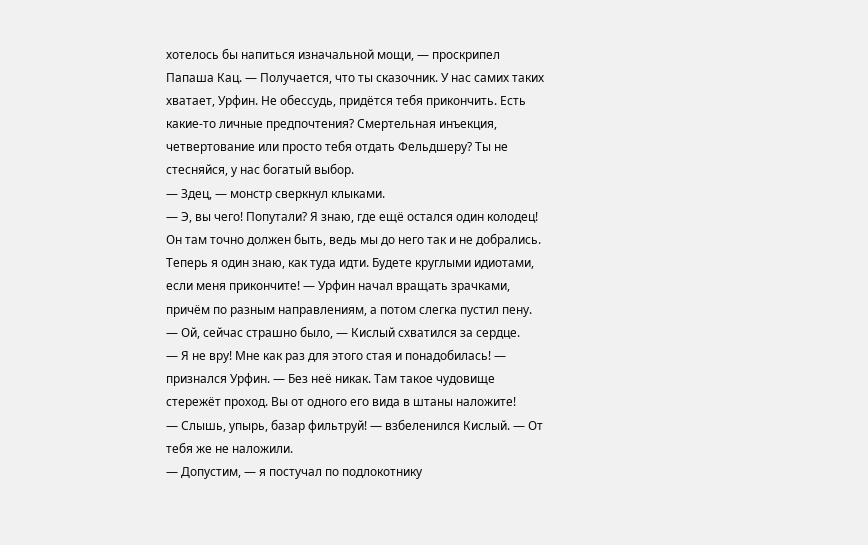хотелось бы напиться изначальной мощи, — проскрипел Папаша Кац. — Получается, что ты сказочник. У нас самих таких хватает, Урфин. Не обессудь, придётся тебя прикончить. Есть какие-то личные предпочтения? Смертельная инъекция, четвертование или просто тебя отдать Фельдшеру? Ты не стесняйся, у нас богатый выбор.
— Здец, — монстр сверкнул клыками.
— Э, вы чего! Попутали? Я знаю, где ещё остался один колодец! Он там точно должен быть, ведь мы до него так и не добрались. Теперь я один знаю, как туда идти. Будете круглыми идиотами, если меня прикончите! — Урфин начал вращать зрачками, причём по разным направлениям, а потом слегка пустил пену.
— Ой, сейчас страшно было, — Кислый схватился за сердце.
— Я не вру! Мне как раз для этого стая и понадобилась! — признался Урфин. — Без неё никак. Там такое чудовище стережёт проход. Вы от одного его вида в штаны наложите!
— Слышь, упырь, базар фильтруй! — взбеленился Кислый. — От тебя же не наложили.
— Допустим, — я постучал по подлокотнику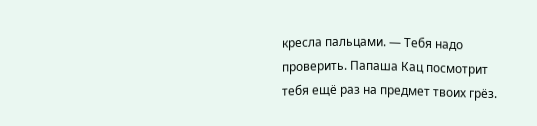кресла пальцами. — Тебя надо проверить. Папаша Кац посмотрит тебя ещё раз на предмет твоих грёз.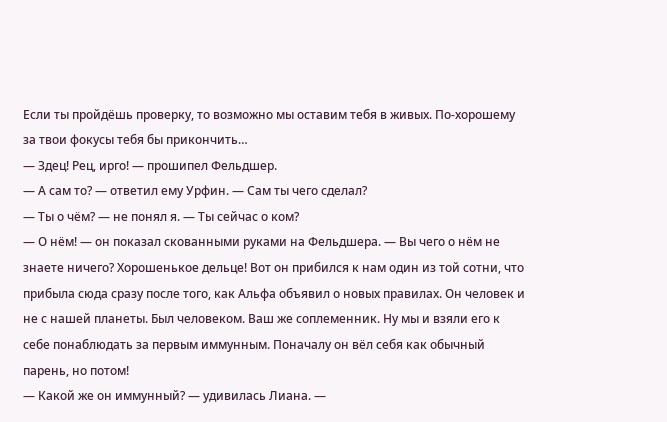Если ты пройдёшь проверку, то возможно мы оставим тебя в живых. По-хорошему за твои фокусы тебя бы прикончить…
— Здец! Рец, ирго! — прошипел Фельдшер.
— А сам то? — ответил ему Урфин. — Сам ты чего сделал?
— Ты о чём? — не понял я. — Ты сейчас о ком?
— О нём! — он показал скованными руками на Фельдшера. — Вы чего о нём не знаете ничего? Хорошенькое дельце! Вот он прибился к нам один из той сотни, что прибыла сюда сразу после того, как Альфа объявил о новых правилах. Он человек и не с нашей планеты. Был человеком. Ваш же соплеменник. Ну мы и взяли его к себе понаблюдать за первым иммунным. Поначалу он вёл себя как обычный парень, но потом!
— Какой же он иммунный? — удивилась Лиана. —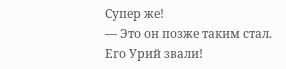Супер же!
— Это он позже таким стал. Его Урий звали!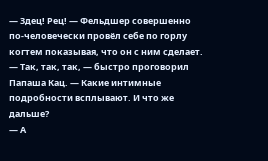— Здец! Рец! — Фельдшер совершенно по-человечески провёл себе по горлу когтем показывая, что он с ним сделает.
— Так, так, так, — быстро проговорил Папаша Кац. — Какие интимные подробности всплывают. И что же дальше?
— А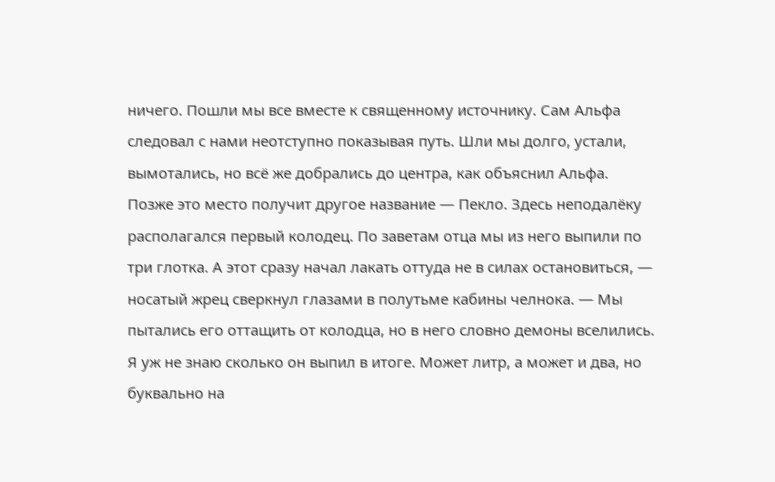ничего. Пошли мы все вместе к священному источнику. Сам Альфа следовал с нами неотступно показывая путь. Шли мы долго, устали, вымотались, но всё же добрались до центра, как объяснил Альфа. Позже это место получит другое название — Пекло. Здесь неподалёку располагался первый колодец. По заветам отца мы из него выпили по три глотка. А этот сразу начал лакать оттуда не в силах остановиться, — носатый жрец сверкнул глазами в полутьме кабины челнока. — Мы пытались его оттащить от колодца, но в него словно демоны вселились. Я уж не знаю сколько он выпил в итоге. Может литр, а может и два, но буквально на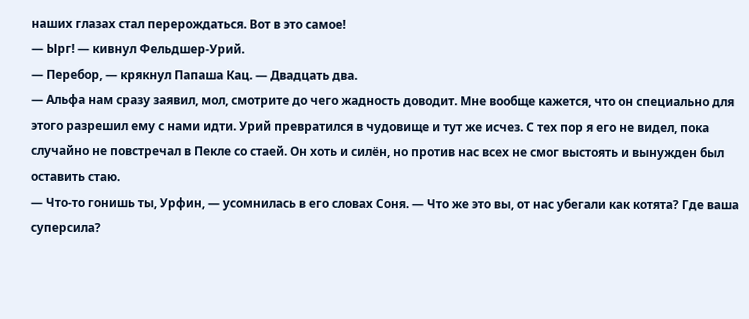наших глазах стал перерождаться. Вот в это самое!
— Ырг! — кивнул Фельдшер-Урий.
— Перебор, — крякнул Папаша Кац. — Двадцать два.
— Альфа нам сразу заявил, мол, смотрите до чего жадность доводит. Мне вообще кажется, что он специально для этого разрешил ему с нами идти. Урий превратился в чудовище и тут же исчез. С тех пор я его не видел, пока случайно не повстречал в Пекле со стаей. Он хоть и силён, но против нас всех не смог выстоять и вынужден был оставить стаю.
— Что-то гонишь ты, Урфин, — усомнилась в его словах Соня. — Что же это вы, от нас убегали как котята? Где ваша суперсила?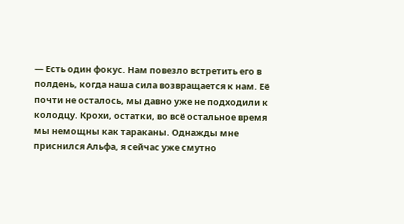— Есть один фокус. Нам повезло встретить его в полдень, когда наша сила возвращается к нам. Её почти не осталось, мы давно уже не подходили к колодцу. Крохи, остатки, во всё остальное время мы немощны как тараканы. Однажды мне приснился Альфа, я сейчас уже смутно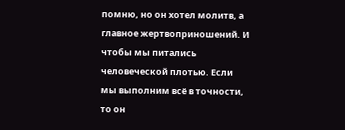помню, но он хотел молитв, а главное жертвоприношений. И чтобы мы питались человеческой плотью. Если мы выполним всё в точности, то он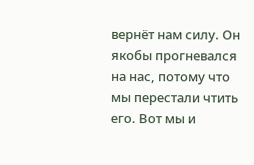вернёт нам силу. Он якобы прогневался на нас, потому что мы перестали чтить его. Вот мы и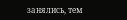занялись, тем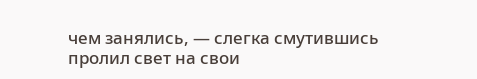чем занялись, — слегка смутившись пролил свет на свои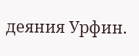деяния Урфин.